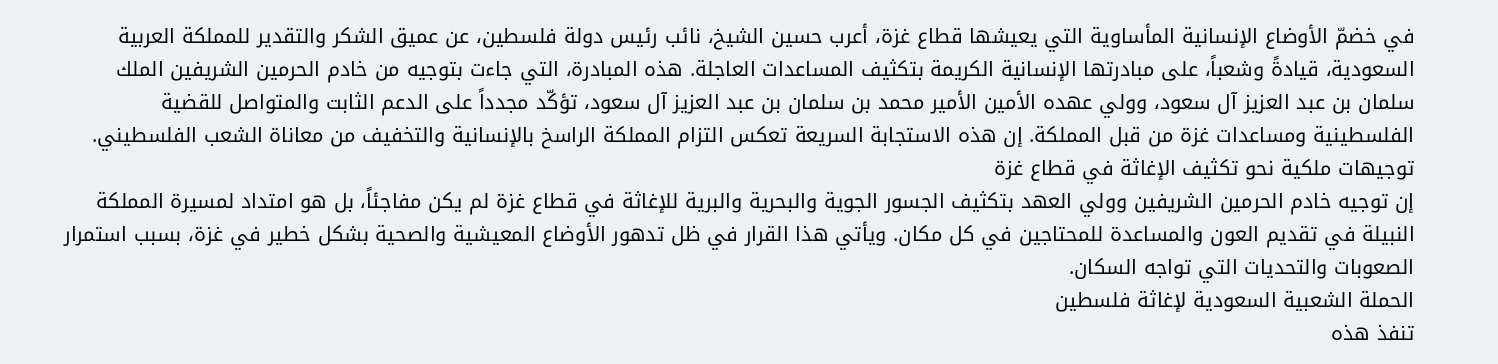في خضمّ الأوضاع الإنسانية المأساوية التي يعيشها قطاع غزة، أعرب حسين الشيخ، نائب رئيس دولة فلسطين، عن عميق الشكر والتقدير للمملكة العربية السعودية، قيادةً وشعباً، على مبادرتها الإنسانية الكريمة بتكثيف المساعدات العاجلة. هذه المبادرة، التي جاءت بتوجيه من خادم الحرمين الشريفين الملك سلمان بن عبد العزيز آل سعود، وولي عهده الأمين الأمير محمد بن سلمان بن عبد العزيز آل سعود، تؤكّد مجدداً على الدعم الثابت والمتواصل للقضية الفلسطينية ومساعدات غزة من قبل المملكة. إن هذه الاستجابة السريعة تعكس التزام المملكة الراسخ بالإنسانية والتخفيف من معاناة الشعب الفلسطيني.
توجيهات ملكية نحو تكثيف الإغاثة في قطاع غزة
إن توجيه خادم الحرمين الشريفين وولي العهد بتكثيف الجسور الجوية والبحرية والبرية للإغاثة في قطاع غزة لم يكن مفاجئاً، بل هو امتداد لمسيرة المملكة النبيلة في تقديم العون والمساعدة للمحتاجين في كل مكان. ويأتي هذا القرار في ظل تدهور الأوضاع المعيشية والصحية بشكل خطير في غزة، بسبب استمرار الصعوبات والتحديات التي تواجه السكان.
الحملة الشعبية السعودية لإغاثة فلسطين
تنفذ هذه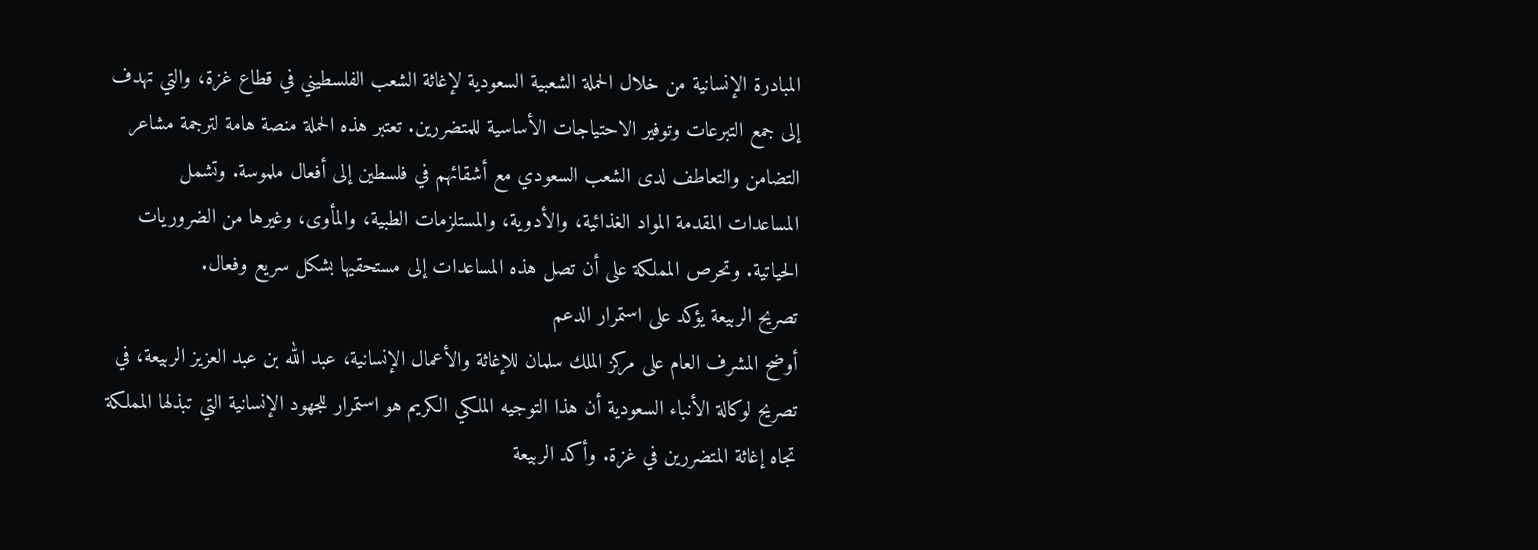المبادرة الإنسانية من خلال الحملة الشعبية السعودية لإغاثة الشعب الفلسطيني في قطاع غزة، والتي تهدف إلى جمع التبرعات وتوفير الاحتياجات الأساسية للمتضررين. تعتبر هذه الحملة منصة هامة لترجمة مشاعر التضامن والتعاطف لدى الشعب السعودي مع أشقائهم في فلسطين إلى أفعال ملموسة. وتشمل المساعدات المقدمة المواد الغذائية، والأدوية، والمستلزمات الطبية، والمأوى، وغيرها من الضروريات الحياتية. وتحرص المملكة على أن تصل هذه المساعدات إلى مستحقيها بشكل سريع وفعال.
تصريح الربيعة يؤكد على استمرار الدعم
أوضح المشرف العام على مركز الملك سلمان للإغاثة والأعمال الإنسانية، عبد الله بن عبد العزيز الربيعة، في تصريح لوكالة الأنباء السعودية أن هذا التوجيه الملكي الكريم هو استمرار للجهود الإنسانية التي تبذلها المملكة تجاه إغاثة المتضررين في غزة. وأكد الربيعة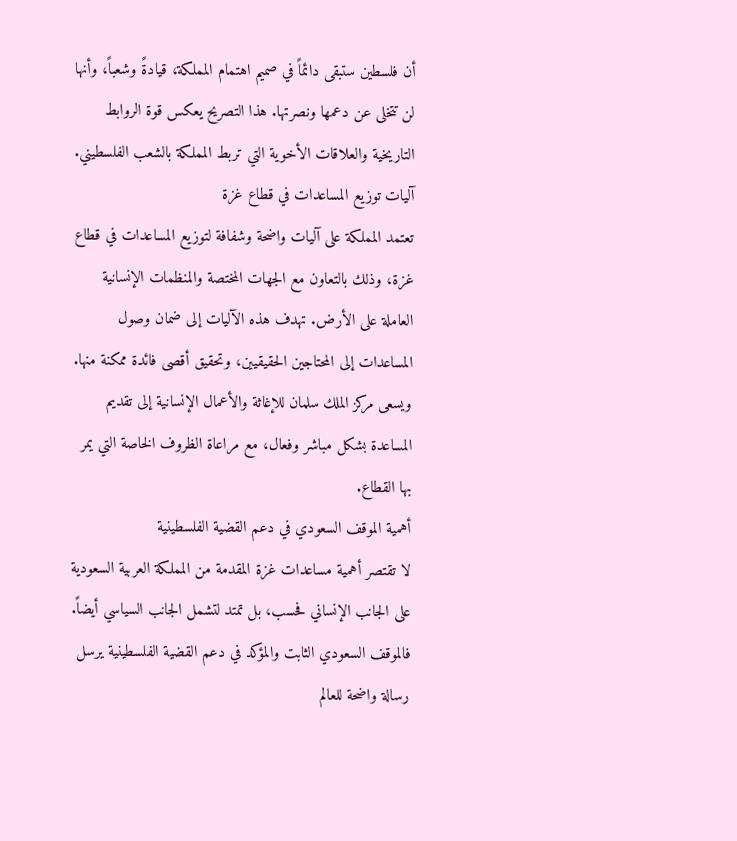أن فلسطين ستبقى دائماً في صميم اهتمام المملكة، قيادةً وشعباً، وأنها لن تتخلى عن دعمها ونصرتها. هذا التصريح يعكس قوة الروابط التاريخية والعلاقات الأخوية التي تربط المملكة بالشعب الفلسطيني.
آليات توزيع المساعدات في قطاع غزة
تعتمد المملكة على آليات واضحة وشفافة لتوزيع المساعدات في قطاع غزة، وذلك بالتعاون مع الجهات المختصة والمنظمات الإنسانية العاملة على الأرض. تهدف هذه الآليات إلى ضمان وصول المساعدات إلى المحتاجين الحقيقيين، وتحقيق أقصى فائدة ممكنة منها. ويسعى مركز الملك سلمان للإغاثة والأعمال الإنسانية إلى تقديم المساعدة بشكل مباشر وفعال، مع مراعاة الظروف الخاصة التي يمر بها القطاع.
أهمية الموقف السعودي في دعم القضية الفلسطينية
لا تقتصر أهمية مساعدات غزة المقدمة من المملكة العربية السعودية على الجانب الإنساني فحسب، بل تمتد لتشمل الجانب السياسي أيضاً. فالموقف السعودي الثابت والمؤكد في دعم القضية الفلسطينية يرسل رسالة واضحة للعالم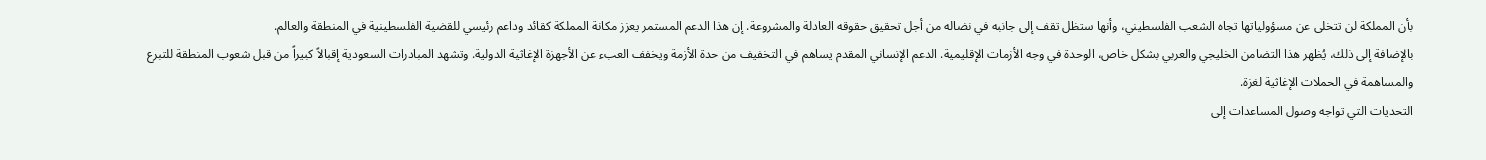بأن المملكة لن تتخلى عن مسؤولياتها تجاه الشعب الفلسطيني، وأنها ستظل تقف إلى جانبه في نضاله من أجل تحقيق حقوقه العادلة والمشروعة. إن هذا الدعم المستمر يعزز مكانة المملكة كقائد وداعم رئيسي للقضية الفلسطينية في المنطقة والعالم.
بالإضافة إلى ذلك، يُظهر هذا التضامن الخليجي والعربي بشكل خاص، الوحدة في وجه الأزمات الإقليمية. الدعم الإنساني المقدم يساهم في التخفيف من حدة الأزمة ويخفف العبء عن الأجهزة الإغاثية الدولية. وتشهد المبادرات السعودية إقبالاً كبيراً من قبل شعوب المنطقة للتبرع والمساهمة في الحملات الإغاثية لغزة.
التحديات التي تواجه وصول المساعدات إلى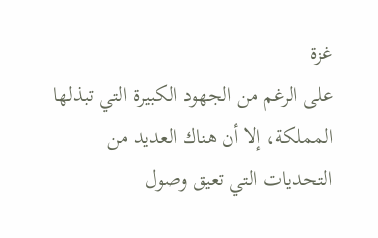غزة
على الرغم من الجهود الكبيرة التي تبذلها المملكة، إلا أن هناك العديد من التحديات التي تعيق وصول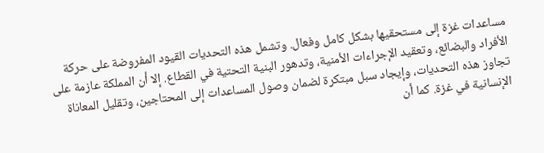مساعدات غزة إلى مستحقيها بشكل كامل وفعال. وتشمل هذه التحديات القيود المفروضة على حركة الأفراد والبضائع، وتعقيد الإجراءات الأمنية، وتدهور البنية التحتية في القطاع. إلا أن المملكة عازمة على تجاوز هذه التحديات، وإيجاد سبل مبتكرة لضمان وصول المساعدات إلى المحتاجين، وتقليل المعاناة الإنسانية في غزة. كما أن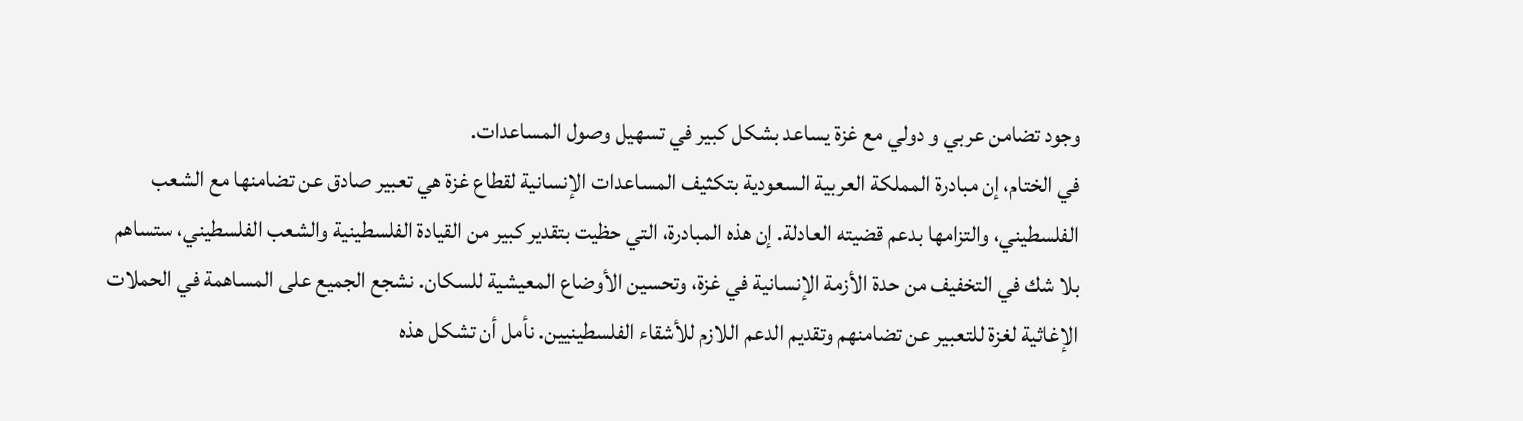وجود تضامن عربي و دولي مع غزة يساعد بشكل كبير في تسهيل وصول المساعدات.
في الختام، إن مبادرة المملكة العربية السعودية بتكثيف المساعدات الإنسانية لقطاع غزة هي تعبير صادق عن تضامنها مع الشعب الفلسطيني، والتزامها بدعم قضيته العادلة. إن هذه المبادرة، التي حظيت بتقدير كبير من القيادة الفلسطينية والشعب الفلسطيني، ستساهم بلا شك في التخفيف من حدة الأزمة الإنسانية في غزة، وتحسين الأوضاع المعيشية للسكان. نشجع الجميع على المساهمة في الحملات الإغاثية لغزة للتعبير عن تضامنهم وتقديم الدعم اللازم للأشقاء الفلسطينيين. نأمل أن تشكل هذه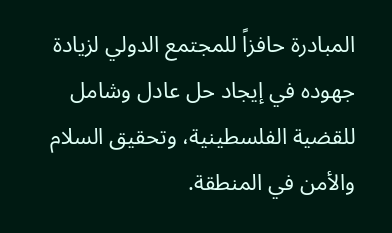المبادرة حافزاً للمجتمع الدولي لزيادة جهوده في إيجاد حل عادل وشامل للقضية الفلسطينية، وتحقيق السلام والأمن في المنطقة.